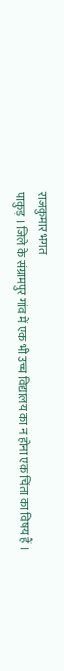राजकुमार भगत
पाकुड़ । जिले के संग्रामपुर गांव में एक भी उच्च विद्यालय का न होना एक चिंता का विषय हैं ।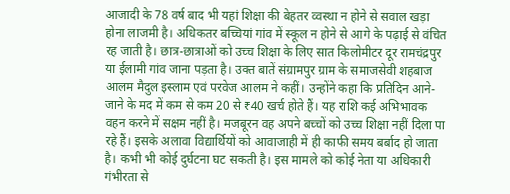आजादी के 78 वर्ष बाद भी यहां शिक्षा की बेहतर व्वस्था न होने से सवाल खड़ा होना लाजमी है। अधिकतर बच्चियां गांव में स्कूल न होने से आगे के पढ़ाई से वंचित रह जाती है। छात्र-छात्राओं को उच्च शिक्षा के लिए सात किलोमीटर दूर रामचंद्रपुर या ईलामी गांव जाना पड़ता है। उक्त बातें संग्रामपुर ग्राम के समाजसेवी शहबाज आलम मैदुल इस्लाम एवं परवेज आलम ने कहीं। उन्होंने कहा कि प्रतिदिन आने-जाने के मद में कम से कम 20 से ₹40 खर्च होते हैं। यह राशि कई अभिभावक वहन करने में सक्षम नहीं है। मजबूरन वह अपने बच्चों को उच्च शिक्षा नहीं दिला पा रहे हैं। इसके अलावा विद्यार्थियों को आवाजाही में ही काफी समय बर्बाद हो जाता है। कभी भी कोई दुर्घटना घट सकती है। इस मामले को कोई नेता या अधिकारी गंभीरता से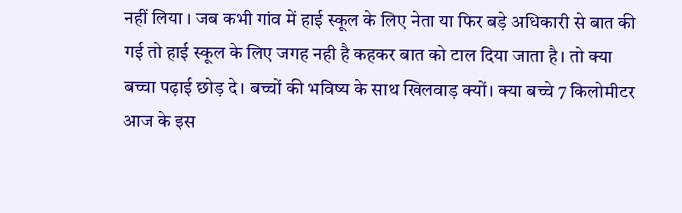नहीं लिया । जब कभी गांव में हाई स्कूल के लिए नेता या फिर बड़े अधिकारी से बात की गई तो हाई स्कूल के लिए जगह नही है कहकर बात को टाल दिया जाता है। तो क्या बच्चा पढ़ाई छोड़ दे। बच्चों की भविष्य के साथ खिलवाड़ क्यों। क्या बच्चे 7 किलोमीटर आज के इस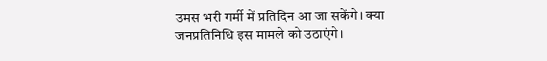उमस भरी गर्मी में प्रतिदिन आ जा सकेंगे। क्या जनप्रतिनिधि इस मामले को उठाएंगे।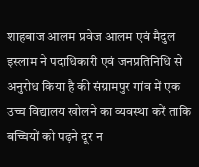शाहबाज आलम प्रवेज आलम एवं मैदुल इस्लाम ने पदाधिकारी एवं जनप्रतिनिधि से अनुरोध किया है की संग्रामपुर गांव में एक उच्च विद्यालय खोलने का व्यवस्था करें ताकि बच्चियों को पढ़ने दूर न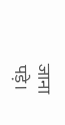जाना पड़े।